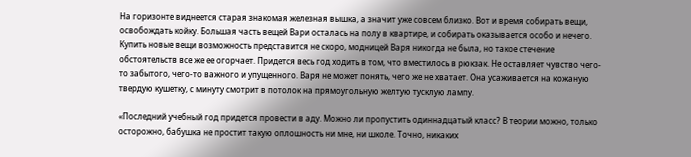На горизонте виднеется старая знакомая железная вышка, а значит уже совсем близко. Вот и время собирать вещи, освобождать койку. Большая часть вещей Вари осталась на полу в квартире, и собирать оказывается особо и нечего. Купить новые вещи возможность представится не скоро, модницей Варя никогда не была, но такое стечение обстоятельств все же ее огорчает. Придется весь год ходить в том, что вместилось в рюкзак. Не оставляет чувство чего-то забытого, чего-то важного и упущенного. Варя не может понять, чего же не хватает. Она усаживается на кожаную твердую кушетку, с минуту смотрит в потолок на прямоугольную желтую тусклую лампу.

«Последний учебный год придется провести в аду. Можно ли пропустить одиннадцатый класс? В теории можно, только осторожно, бабушка не простит такую оплошность ни мне, ни школе. Точно, никаких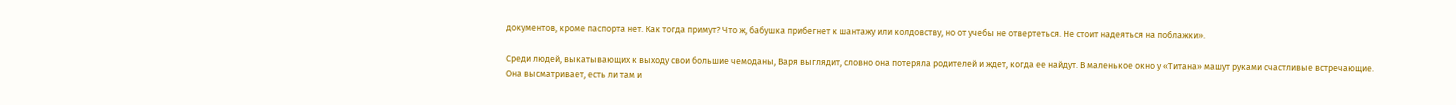документов, кроме паспорта нет. Как тогда примут? Что ж, бабушка прибегнет к шантажу или колдовству, но от учебы не отвертеться. Не стоит надеяться на поблажки».

Среди людей, выкатывающих к выходу свои большие чемоданы, Варя выглядит, словно она потеряла родителей и ждет, когда ее найдут. В маленькое окно у «Титана» машут руками счастливые встречающие. Она высматривает, есть ли там и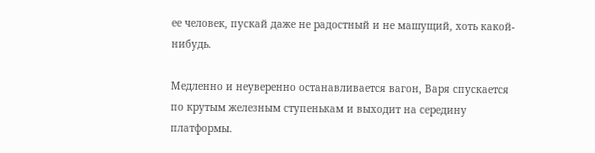ее человек, пускай даже не радостный и не машущий, хоть какой-нибудь.

Медленно и неуверенно останавливается вагон, Варя спускается по крутым железным ступенькам и выходит на середину платформы.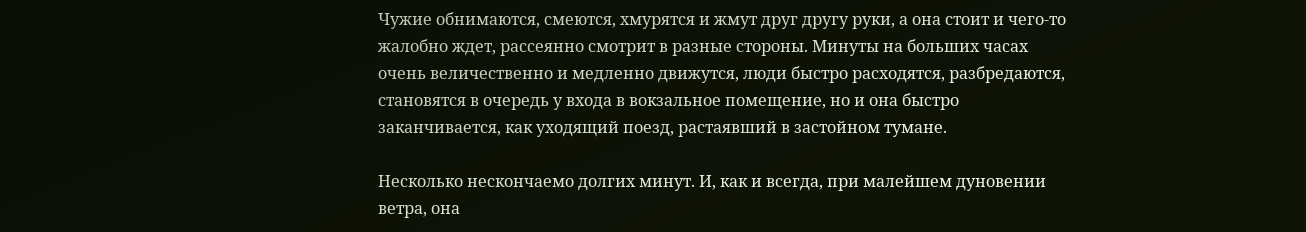Чужие обнимаются, смеются, хмурятся и жмут друг другу руки, а она стоит и чего-то жалобно ждет, рассеянно смотрит в разные стороны. Минуты на больших часах очень величественно и медленно движутся, люди быстро расходятся, разбредаются, становятся в очередь у входа в вокзальное помещение, но и она быстро заканчивается, как уходящий поезд, растаявший в застойном тумане.

Несколько нескончаемо долгих минут. И, как и всегда, при малейшем дуновении ветра, она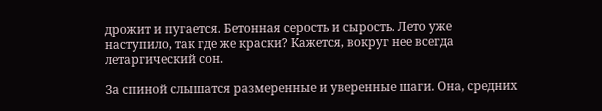дрожит и пугается. Бетонная серость и сырость. Лето уже наступило, так где же краски? Кажется, вокруг нее всегда летаргический сон.

За спиной слышатся размеренные и уверенные шаги. Она, средних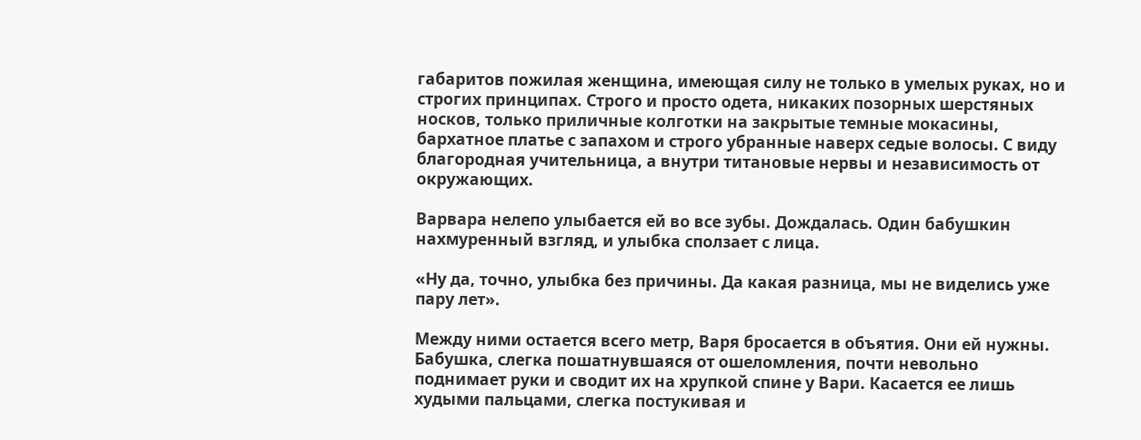габаритов пожилая женщина, имеющая силу не только в умелых руках, но и строгих принципах. Строго и просто одета, никаких позорных шерстяных носков, только приличные колготки на закрытые темные мокасины, бархатное платье с запахом и строго убранные наверх седые волосы. С виду благородная учительница, а внутри титановые нервы и независимость от окружающих.

Варвара нелепо улыбается ей во все зубы. Дождалась. Один бабушкин нахмуренный взгляд, и улыбка сползает с лица.

«Ну да, точно, улыбка без причины. Да какая разница, мы не виделись уже пару лет».

Между ними остается всего метр, Варя бросается в объятия. Они ей нужны. Бабушка, слегка пошатнувшаяся от ошеломления, почти невольно поднимает руки и сводит их на хрупкой спине у Вари. Касается ее лишь худыми пальцами, слегка постукивая и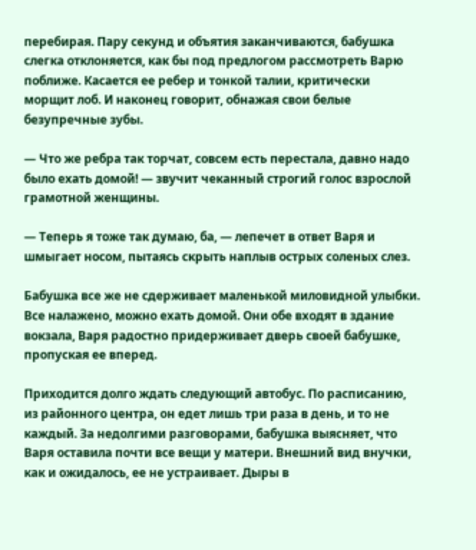перебирая. Пару секунд и объятия заканчиваются, бабушка слегка отклоняется, как бы под предлогом рассмотреть Варю поближе. Касается ее ребер и тонкой талии, критически морщит лоб. И наконец говорит, обнажая свои белые безупречные зубы.

— Что же ребра так торчат, совсем есть перестала, давно надо было ехать домой! — звучит чеканный строгий голос взрослой грамотной женщины.

— Теперь я тоже так думаю, ба, — лепечет в ответ Варя и шмыгает носом, пытаясь скрыть наплыв острых соленых слез.

Бабушка все же не сдерживает маленькой миловидной улыбки. Все налажено, можно ехать домой. Они обе входят в здание вокзала, Варя радостно придерживает дверь своей бабушке, пропуская ее вперед.

Приходится долго ждать следующий автобус. По расписанию, из районного центра, он едет лишь три раза в день, и то не каждый. За недолгими разговорами, бабушка выясняет, что Варя оставила почти все вещи у матери. Внешний вид внучки, как и ожидалось, ее не устраивает. Дыры в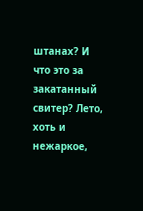штанах? И что это за закатанный свитер? Лето, хоть и нежаркое,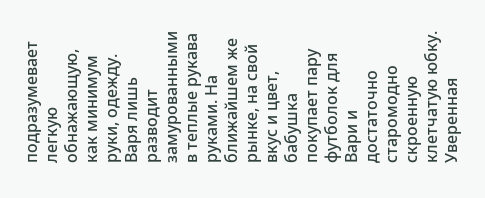подразумевает легкую обнажающую, как минимум руки, одежду. Варя лишь разводит замурованными в теплые рукава руками. На ближайшем же рынке, на свой вкус и цвет, бабушка покупает пару футболок для Вари и достаточно старомодно скроенную клетчатую юбку. Уверенная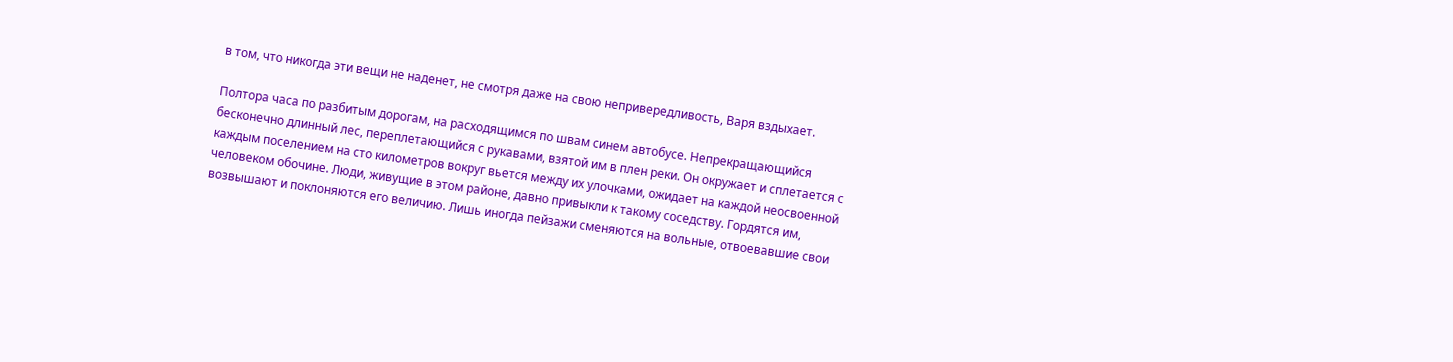в том, что никогда эти вещи не наденет, не смотря даже на свою непривередливость, Варя вздыхает.

Полтора часа по разбитым дорогам, на расходящимся по швам синем автобусе. Непрекращающийся бесконечно длинный лес, переплетающийся с рукавами, взятой им в плен реки. Он окружает и сплетается с каждым поселением на сто километров вокруг вьется между их улочками, ожидает на каждой неосвоенной человеком обочине. Люди, живущие в этом районе, давно привыкли к такому соседству. Гордятся им, возвышают и поклоняются его величию. Лишь иногда пейзажи сменяются на вольные, отвоевавшие свои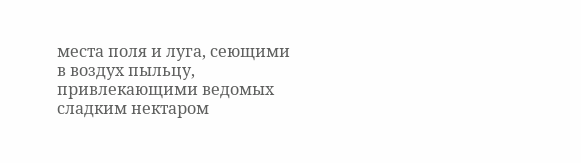места поля и луга, сеющими в воздух пыльцу, привлекающими ведомых сладким нектаром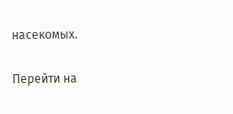насекомых.

Перейти на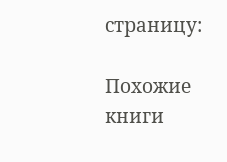страницу:

Похожие книги